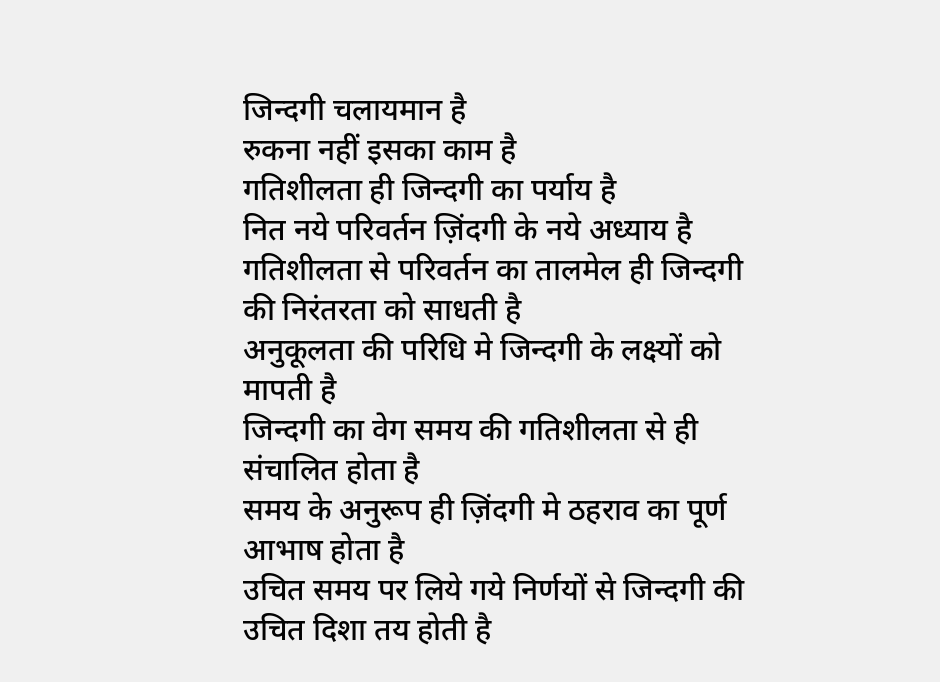जिन्दगी चलायमान है
रुकना नहीं इसका काम है
गतिशीलता ही जिन्दगी का पर्याय है
नित नये परिवर्तन ज़िंदगी के नये अध्याय है
गतिशीलता से परिवर्तन का तालमेल ही जिन्दगी की निरंतरता को साधती है
अनुकूलता की परिधि मे जिन्दगी के लक्ष्यों को मापती है
जिन्दगी का वेग समय की गतिशीलता से ही संचालित होता है
समय के अनुरूप ही ज़िंदगी मे ठहराव का पूर्ण आभाष होता है
उचित समय पर लिये गये निर्णयों से जिन्दगी की उचित दिशा तय होती है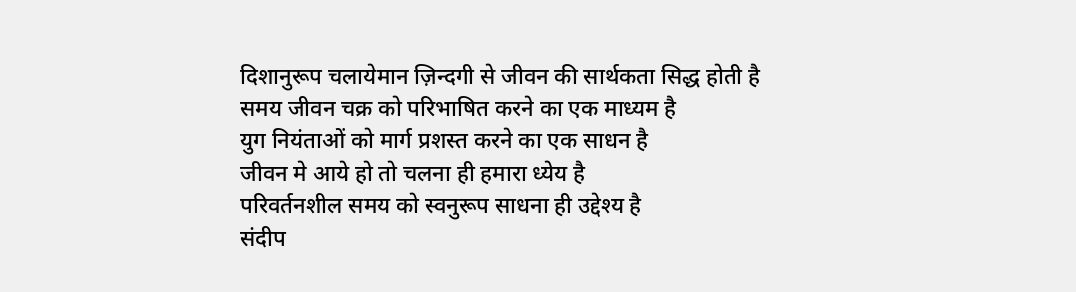दिशानुरूप चलायेमान ज़िन्दगी से जीवन की सार्थकता सिद्ध होती है
समय जीवन चक्र को परिभाषित करने का एक माध्यम है
युग नियंताओं को मार्ग प्रशस्त करने का एक साधन है
जीवन मे आये हो तो चलना ही हमारा ध्येय है
परिवर्तनशील समय को स्वनुरूप साधना ही उद्देश्य है
संदीप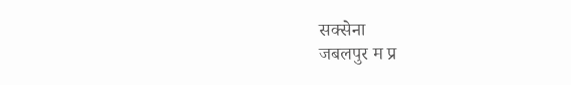सक्सेना
जबलपुर म प्र